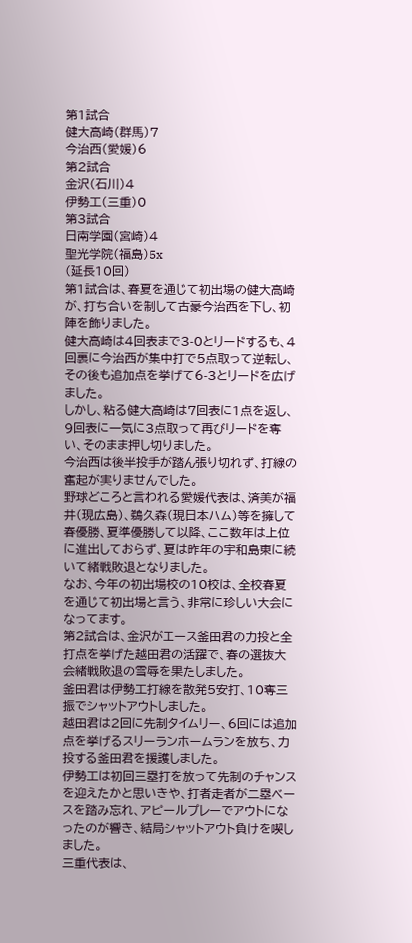第1試合
健大高崎(群馬)7
今治西(愛媛)6
第2試合
金沢(石川)4
伊勢工(三重)0
第3試合
日南学園(宮崎)4
聖光学院(福島)5x
(延長10回)
第1試合は、春夏を通じて初出場の健大高崎が、打ち合いを制して古豪今治西を下し、初陣を飾りました。
健大高崎は4回表まで3-0とリードするも、4回裏に今治西が集中打で5点取って逆転し、その後も追加点を挙げて6-3とリードを広げました。
しかし、粘る健大高崎は7回表に1点を返し、9回表に一気に3点取って再びリードを奪い、そのまま押し切りました。
今治西は後半投手が踏ん張り切れず、打線の奮起が実りませんでした。
野球どころと言われる愛媛代表は、済美が福井(現広島)、鵜久森(現日本ハム)等を擁して春優勝、夏準優勝して以降、ここ数年は上位に進出しておらず、夏は昨年の宇和島東に続いて緒戦敗退となりました。
なお、今年の初出場校の10校は、全校春夏を通じて初出場と言う、非常に珍しい大会になってます。
第2試合は、金沢がエース釜田君の力投と全打点を挙げた越田君の活躍で、春の選抜大会緒戦敗退の雪辱を果たしました。
釜田君は伊勢工打線を散発5安打、10奪三振でシャットアウトしました。
越田君は2回に先制タイムリー、6回には追加点を挙げるスリーランホームランを放ち、力投する釜田君を援護しました。
伊勢工は初回三塁打を放って先制のチャンスを迎えたかと思いきや、打者走者が二塁ベースを踏み忘れ、アピールプレーでアウトになったのが響き、結局シャットアウト負けを喫しました。
三重代表は、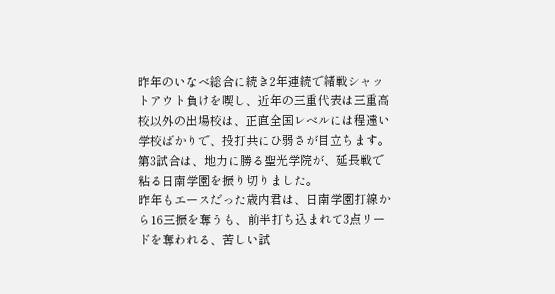昨年のいなべ総合に続き2年連続で緒戦シャットアウト負けを喫し、近年の三重代表は三重高校以外の出場校は、正直全国レベルには程遠い学校ばかりで、投打共にひ弱さが目立ちます。
第3試合は、地力に勝る聖光学院が、延長戦で粘る日南学園を振り切りました。
昨年もエースだった歳内君は、日南学園打線から16三振を奪うも、前半打ち込まれて3点リードを奪われる、苦しい試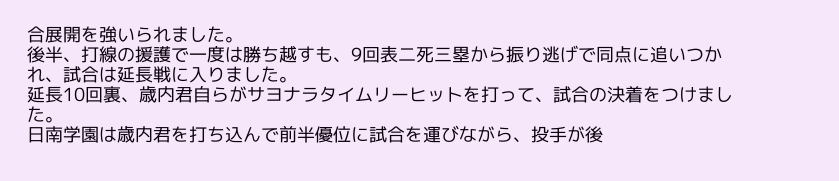合展開を強いられました。
後半、打線の援護で一度は勝ち越すも、9回表二死三塁から振り逃げで同点に追いつかれ、試合は延長戦に入りました。
延長10回裏、歳内君自らがサヨナラタイムリーヒットを打って、試合の決着をつけました。
日南学園は歳内君を打ち込んで前半優位に試合を運びながら、投手が後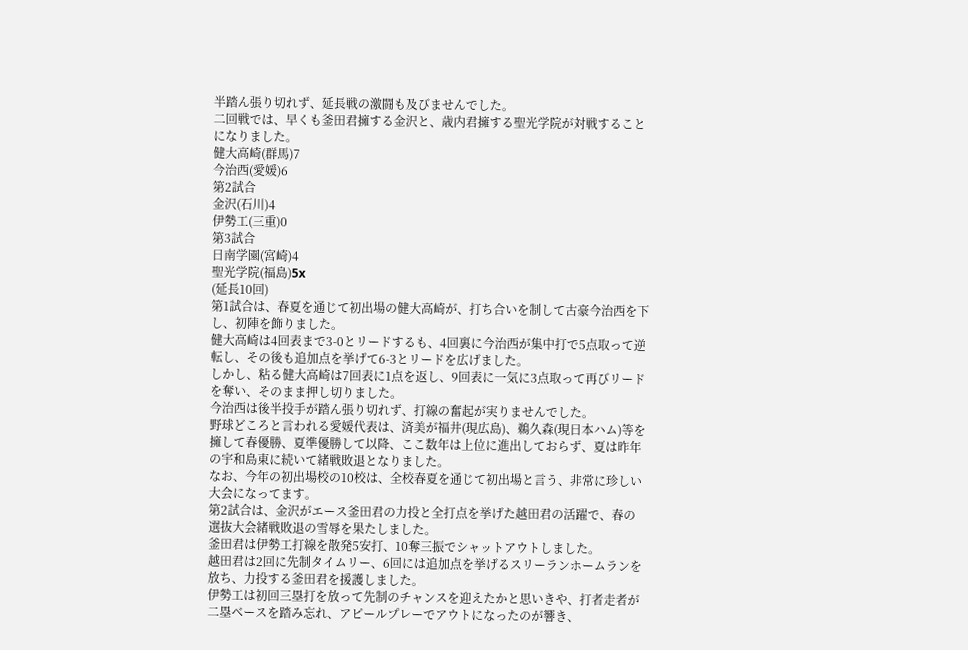半踏ん張り切れず、延長戦の激闘も及びませんでした。
二回戦では、早くも釜田君擁する金沢と、歳内君擁する聖光学院が対戦することになりました。
健大高崎(群馬)7
今治西(愛媛)6
第2試合
金沢(石川)4
伊勢工(三重)0
第3試合
日南学園(宮崎)4
聖光学院(福島)5x
(延長10回)
第1試合は、春夏を通じて初出場の健大高崎が、打ち合いを制して古豪今治西を下し、初陣を飾りました。
健大高崎は4回表まで3-0とリードするも、4回裏に今治西が集中打で5点取って逆転し、その後も追加点を挙げて6-3とリードを広げました。
しかし、粘る健大高崎は7回表に1点を返し、9回表に一気に3点取って再びリードを奪い、そのまま押し切りました。
今治西は後半投手が踏ん張り切れず、打線の奮起が実りませんでした。
野球どころと言われる愛媛代表は、済美が福井(現広島)、鵜久森(現日本ハム)等を擁して春優勝、夏準優勝して以降、ここ数年は上位に進出しておらず、夏は昨年の宇和島東に続いて緒戦敗退となりました。
なお、今年の初出場校の10校は、全校春夏を通じて初出場と言う、非常に珍しい大会になってます。
第2試合は、金沢がエース釜田君の力投と全打点を挙げた越田君の活躍で、春の選抜大会緒戦敗退の雪辱を果たしました。
釜田君は伊勢工打線を散発5安打、10奪三振でシャットアウトしました。
越田君は2回に先制タイムリー、6回には追加点を挙げるスリーランホームランを放ち、力投する釜田君を援護しました。
伊勢工は初回三塁打を放って先制のチャンスを迎えたかと思いきや、打者走者が二塁ベースを踏み忘れ、アピールプレーでアウトになったのが響き、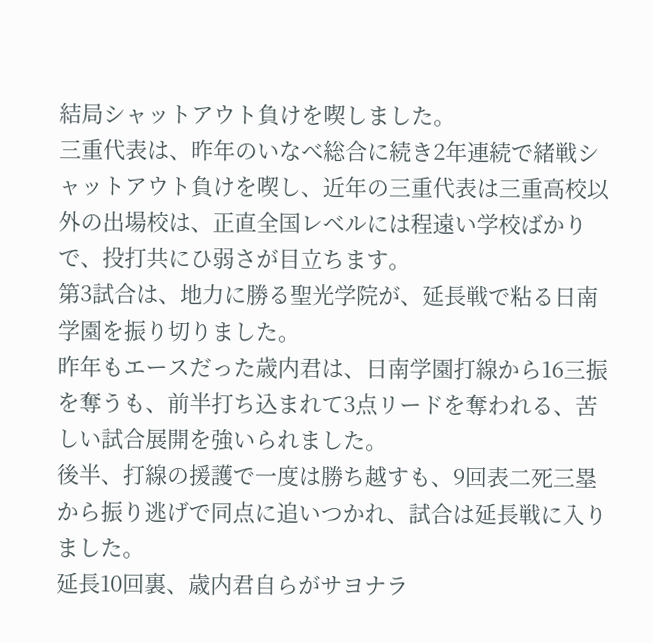結局シャットアウト負けを喫しました。
三重代表は、昨年のいなべ総合に続き2年連続で緒戦シャットアウト負けを喫し、近年の三重代表は三重高校以外の出場校は、正直全国レベルには程遠い学校ばかりで、投打共にひ弱さが目立ちます。
第3試合は、地力に勝る聖光学院が、延長戦で粘る日南学園を振り切りました。
昨年もエースだった歳内君は、日南学園打線から16三振を奪うも、前半打ち込まれて3点リードを奪われる、苦しい試合展開を強いられました。
後半、打線の援護で一度は勝ち越すも、9回表二死三塁から振り逃げで同点に追いつかれ、試合は延長戦に入りました。
延長10回裏、歳内君自らがサヨナラ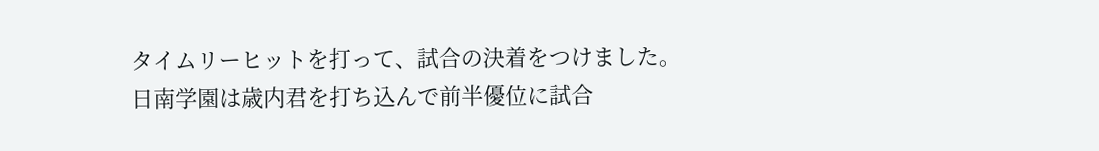タイムリーヒットを打って、試合の決着をつけました。
日南学園は歳内君を打ち込んで前半優位に試合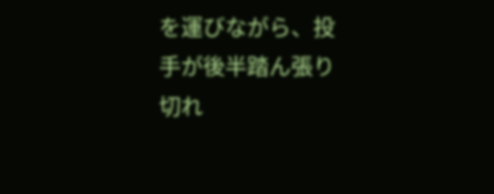を運びながら、投手が後半踏ん張り切れ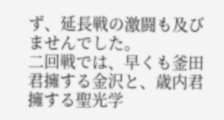ず、延長戦の激闘も及びませんでした。
二回戦では、早くも釜田君擁する金沢と、歳内君擁する聖光学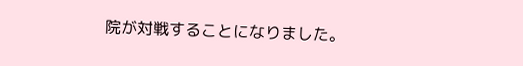院が対戦することになりました。